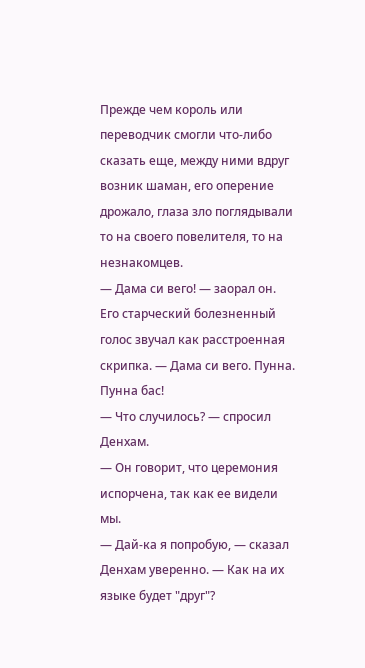Прежде чем король или переводчик смогли что-либо сказать еще, между ними вдруг возник шаман, его оперение дрожало, глаза зло поглядывали то на своего повелителя, то на незнакомцев.
— Дама си вего! — заорал он. Его старческий болезненный голос звучал как расстроенная скрипка. — Дама си вего. Пунна. Пунна бас!
— Что случилось? — спросил Денхам.
— Он говорит, что церемония испорчена, так как ее видели мы.
— Дай-ка я попробую, — сказал Денхам уверенно. — Как на их языке будет "друг"?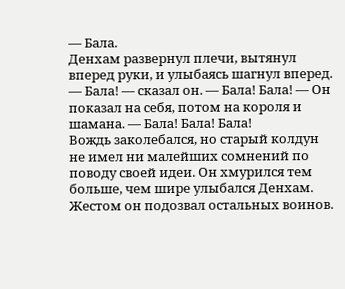— Бала.
Денхам развернул плечи, вытянул вперед руки, и улыбаясь шагнул вперед.
— Бала! — сказал он. — Бала! Бала! — Он показал на себя, потом на короля и шамана. — Бала! Бала! Бала!
Вождь заколебался, но старый колдун не имел ни малейших сомнений по поводу своей идеи. Он хмурился тем больше, чем шире улыбался Денхам. Жестом он подозвал остальных воинов.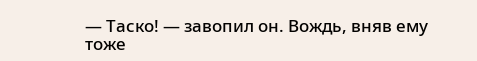— Таско! — завопил он. Вождь, вняв ему тоже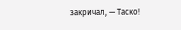закричал, — Таско!